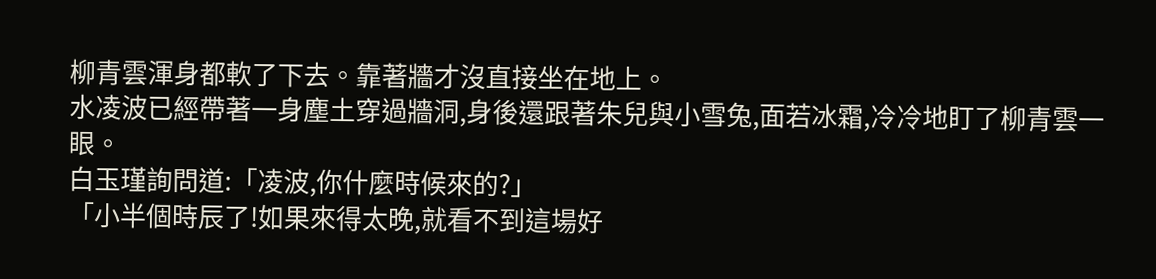柳青雲渾身都軟了下去。靠著牆才沒直接坐在地上。
水凌波已經帶著一身塵土穿過牆洞,身後還跟著朱兒與小雪兔,面若冰霜,冷冷地盯了柳青雲一眼。
白玉瑾詢問道:「凌波,你什麼時候來的?」
「小半個時辰了!如果來得太晚,就看不到這場好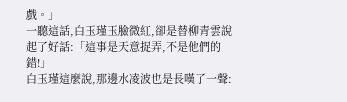戲。」
一聽這話,白玉瑾玉臉微紅,卻是替柳青雲說起了好話:「這事是天意捉弄,不是他們的錯!」
白玉瑾這麼說,那邊水凌波也是長嘆了一聲: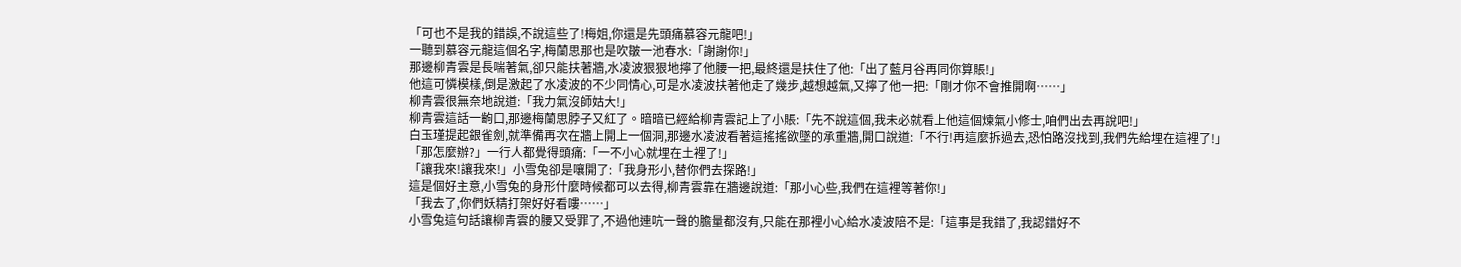「可也不是我的錯誤,不說這些了!梅姐,你還是先頭痛慕容元龍吧!」
一聽到慕容元龍這個名字,梅蘭思那也是吹皺一池春水:「謝謝你!」
那邊柳青雲是長喘著氣,卻只能扶著牆,水凌波狠狠地擰了他腰一把,最終還是扶住了他:「出了藍月谷再同你算賬!」
他這可憐模樣,倒是激起了水凌波的不少同情心,可是水凌波扶著他走了幾步,越想越氣,又擰了他一把:「剛才你不會推開啊……」
柳青雲很無奈地說道:「我力氣沒師姑大!」
柳青雲這話一齣口,那邊梅蘭思脖子又紅了。暗暗已經給柳青雲記上了小賬:「先不說這個,我未必就看上他這個煉氣小修士,咱們出去再說吧!」
白玉瑾提起銀雀劍,就準備再次在牆上開上一個洞,那邊水凌波看著這搖搖欲墜的承重牆,開口說道:「不行!再這麼拆過去,恐怕路沒找到,我們先給埋在這裡了!」
「那怎麼辦?」一行人都覺得頭痛:「一不小心就埋在土裡了!」
「讓我來!讓我來!」小雪兔卻是嚷開了:「我身形小,替你們去探路!」
這是個好主意,小雪兔的身形什麼時候都可以去得,柳青雲靠在牆邊說道:「那小心些,我們在這裡等著你!」
「我去了,你們妖精打架好好看嘍……」
小雪兔這句話讓柳青雲的腰又受罪了,不過他連吭一聲的膽量都沒有,只能在那裡小心給水凌波陪不是:「這事是我錯了,我認錯好不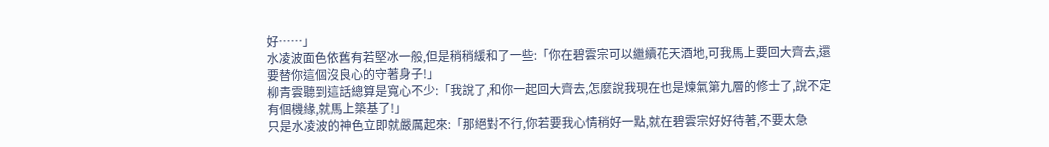好……」
水凌波面色依舊有若堅冰一般,但是稍稍緩和了一些:「你在碧雲宗可以繼續花天酒地,可我馬上要回大齊去,還要替你這個沒良心的守著身子!」
柳青雲聽到這話總算是寬心不少:「我說了,和你一起回大齊去,怎麼說我現在也是煉氣第九層的修士了,說不定有個機緣,就馬上築基了!」
只是水凌波的神色立即就嚴厲起來:「那絕對不行,你若要我心情稍好一點,就在碧雲宗好好待著,不要太急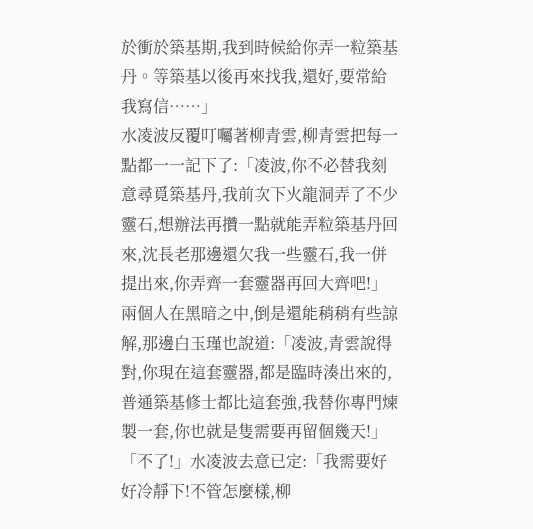於衝於築基期,我到時候給你弄一粒築基丹。等築基以後再來找我,還好,要常給我寫信……」
水凌波反覆叮囑著柳青雲,柳青雲把每一點都一一記下了:「凌波,你不必替我刻意尋覓築基丹,我前次下火龍洞弄了不少靈石,想辦法再攢一點就能弄粒築基丹回來,沈長老那邊還欠我一些靈石,我一併提出來,你弄齊一套靈器再回大齊吧!」
兩個人在黑暗之中,倒是還能稍稍有些諒解,那邊白玉瑾也說道:「凌波,青雲說得對,你現在這套靈器,都是臨時湊出來的,普通築基修士都比這套強,我替你專門煉製一套,你也就是隻需要再留個幾天!」
「不了!」水凌波去意已定:「我需要好好冷靜下!不管怎麼樣,柳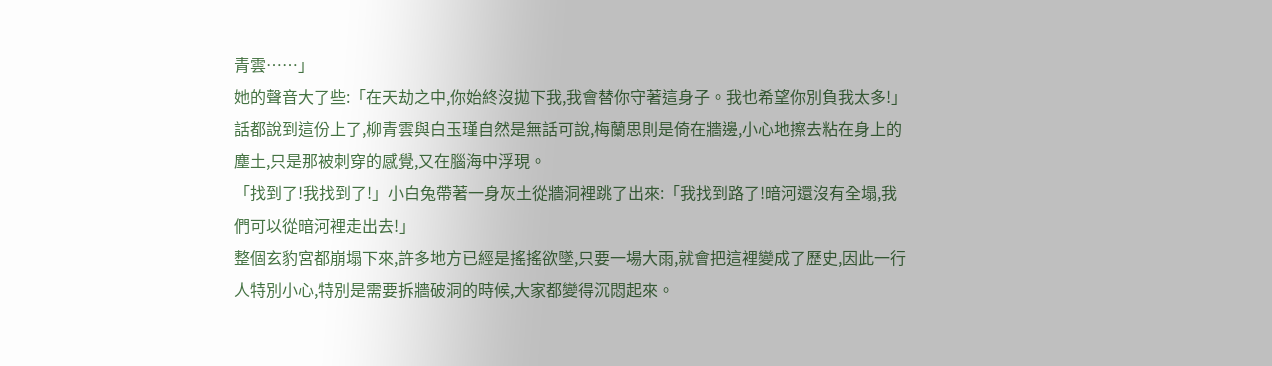青雲……」
她的聲音大了些:「在天劫之中,你始終沒拋下我,我會替你守著這身子。我也希望你別負我太多!」
話都說到這份上了,柳青雲與白玉瑾自然是無話可說,梅蘭思則是倚在牆邊,小心地擦去粘在身上的塵土,只是那被刺穿的感覺,又在腦海中浮現。
「找到了!我找到了!」小白兔帶著一身灰土從牆洞裡跳了出來:「我找到路了!暗河還沒有全塌,我們可以從暗河裡走出去!」
整個玄豹宮都崩塌下來,許多地方已經是搖搖欲墜,只要一場大雨,就會把這裡變成了歷史,因此一行人特別小心,特別是需要拆牆破洞的時候,大家都變得沉悶起來。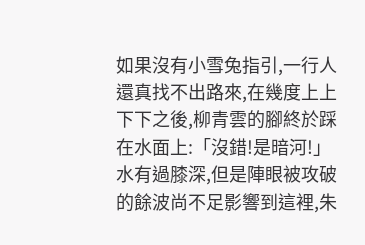如果沒有小雪兔指引,一行人還真找不出路來,在幾度上上下下之後,柳青雲的腳終於踩在水面上:「沒錯!是暗河!」
水有過膝深,但是陣眼被攻破的餘波尚不足影響到這裡,朱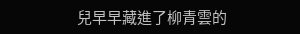兒早早藏進了柳青雲的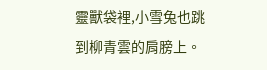靈獸袋裡,小雪兔也跳到柳青雲的肩膀上。